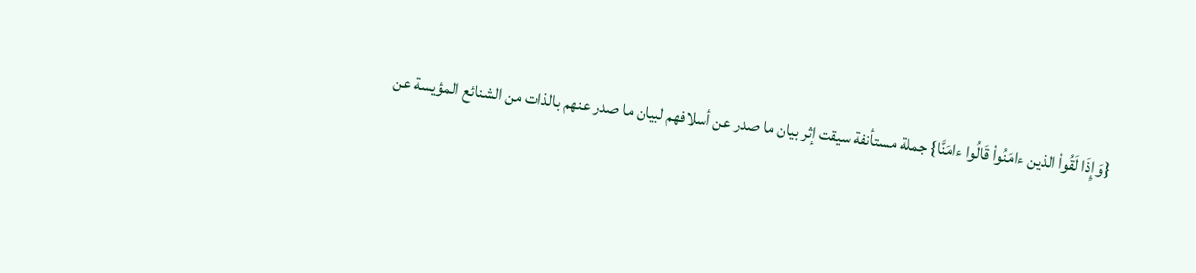{وَإِذَا لَقُواْ الذين ءامَنُواْ قَالُوا ءامَنَّا} جملة مستأنفة سيقت إثر بيان ما صدر عن أسلافهم لبيان ما صدر عنهم بالذات من الشنائع المؤيسة عن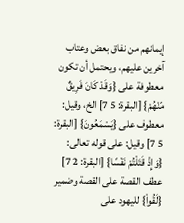إيمانهم من نفاق بعض وعتاب آخرين عليهم، ويحتمل أن تكون معطوفة على {وَقَدْ كَانَ فَرِيقٌ مّنْهُمْ} [البقرة: 5 7] الخ، وقيل: معطوف على {يَسْمَعُونَ} [البقرة: 5 7] وقيل: على قوله تعالى: {وَإِذْ قَتَلْتُمْ نَفْسًا} [البقرة: 2 7] عطف القصة على القصة وضمير {لَقُواْ} لليهود على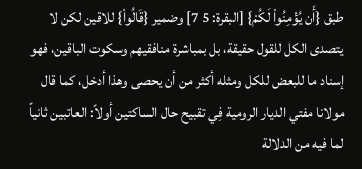طبق {أَن يُؤْمِنُواْ لَكُمْ} [البقرة: 5 7] وضمير {قَالُواْ} للاقين لكن لا يتصدى الكل للقول حقيقة، بل بمباشرة منافقيهم وسكوت الباقين، فهو إسناد ما للبعض للكل ومثله أكثر من أن يحصى وهذا أدخل، كما قال مولانا مفتي الديار الرومية فِي تقبيح حال الساكتين أولاً: العاتبين ثانياً لما فيه من الدلالة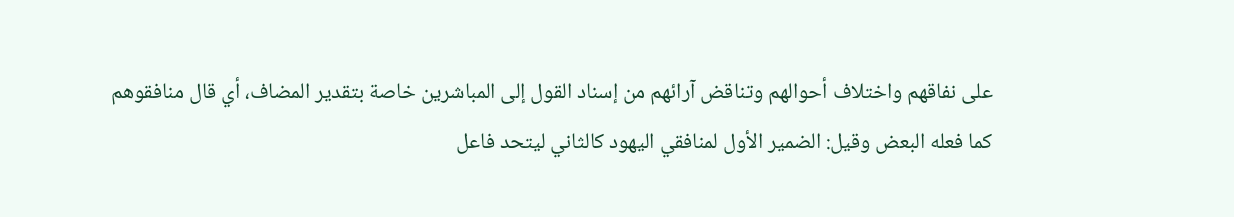على نفاقهم واختلاف أحوالهم وتناقض آرائهم من إسناد القول إلى المباشرين خاصة بتقدير المضاف، أي قال منافقوهم كما فعله البعض وقيل: الضمير الأول لمنافقي اليهود كالثاني ليتحد فاعل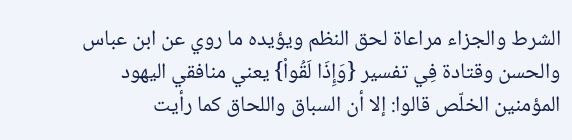الشرط والجزاء مراعاة لحق النظم ويؤيده ما روي عن ابن عباس والحسن وقتادة فِي تفسير {وَإِذَا لَقُواْ} يعني منافقي اليهود المؤمنين الخلّص قالوا: إلا أن السباق واللحاق كما رأيت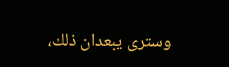وسترى يبعدان ذلك،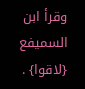وقرأ ابن السميفع {لاقوا} .